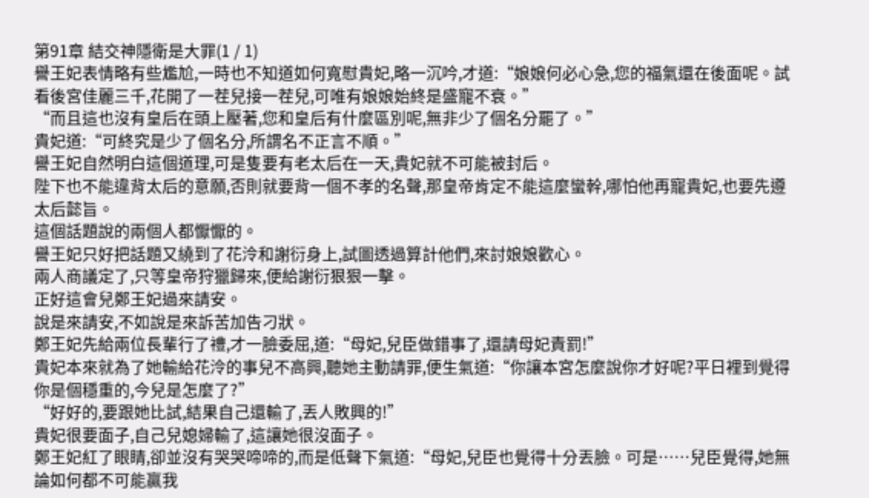第91章 結交神隱衛是大罪(1 / 1)
譽王妃表情略有些尷尬,一時也不知道如何寬慰貴妃,略一沉吟,才道:“娘娘何必心急,您的福氣還在後面呢。試看後宮佳麗三千,花開了一茬兒接一茬兒,可唯有娘娘始終是盛寵不衰。”
“而且這也沒有皇后在頭上壓著,您和皇后有什麼區別呢,無非少了個名分罷了。”
貴妃道:“可終究是少了個名分,所謂名不正言不順。”
譽王妃自然明白這個道理,可是隻要有老太后在一天,貴妃就不可能被封后。
陛下也不能違背太后的意願,否則就要背一個不孝的名聲,那皇帝肯定不能這麼蠻幹,哪怕他再寵貴妃,也要先遵太后懿旨。
這個話題說的兩個人都懨懨的。
譽王妃只好把話題又繞到了花泠和謝衍身上,試圖透過算計他們,來討娘娘歡心。
兩人商議定了,只等皇帝狩獵歸來,便給謝衍狠狠一擊。
正好這會兒鄭王妃過來請安。
說是來請安,不如說是來訴苦加告刁狀。
鄭王妃先給兩位長輩行了禮,才一臉委屈,道:“母妃,兒臣做錯事了,還請母妃責罰!”
貴妃本來就為了她輸給花泠的事兒不高興,聽她主動請罪,便生氣道:“你讓本宮怎麼說你才好呢?平日裡到覺得你是個穩重的,今兒是怎麼了?”
“好好的,要跟她比試,結果自己還輸了,丟人敗興的!”
貴妃很要面子,自己兒媳婦輸了,這讓她很沒面子。
鄭王妃紅了眼睛,卻並沒有哭哭啼啼的,而是低聲下氣道:“母妃,兒臣也覺得十分丟臉。可是……兒臣覺得,她無論如何都不可能贏我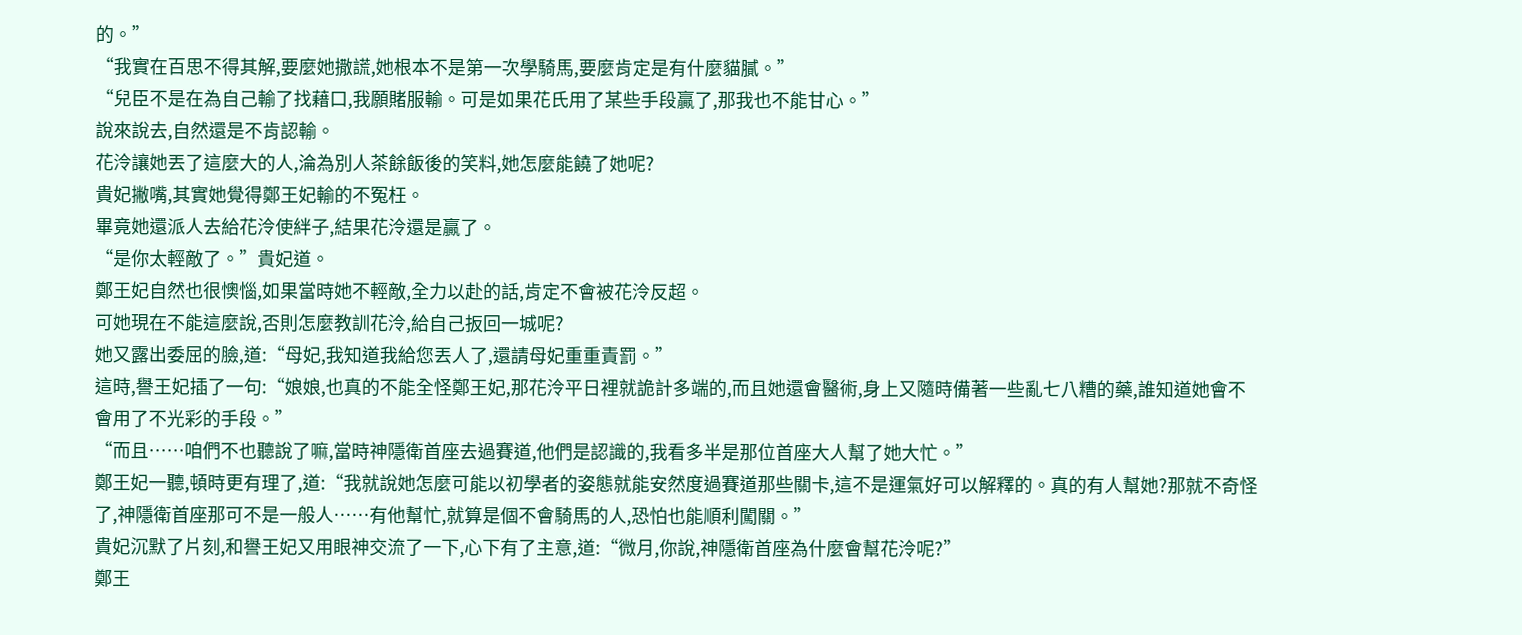的。”
“我實在百思不得其解,要麼她撒謊,她根本不是第一次學騎馬,要麼肯定是有什麼貓膩。”
“兒臣不是在為自己輸了找藉口,我願賭服輸。可是如果花氏用了某些手段贏了,那我也不能甘心。”
說來說去,自然還是不肯認輸。
花泠讓她丟了這麼大的人,淪為別人茶餘飯後的笑料,她怎麼能饒了她呢?
貴妃撇嘴,其實她覺得鄭王妃輸的不冤枉。
畢竟她還派人去給花泠使絆子,結果花泠還是贏了。
“是你太輕敵了。”貴妃道。
鄭王妃自然也很懊惱,如果當時她不輕敵,全力以赴的話,肯定不會被花泠反超。
可她現在不能這麼說,否則怎麼教訓花泠,給自己扳回一城呢?
她又露出委屈的臉,道:“母妃,我知道我給您丟人了,還請母妃重重責罰。”
這時,譽王妃插了一句:“娘娘,也真的不能全怪鄭王妃,那花泠平日裡就詭計多端的,而且她還會醫術,身上又隨時備著一些亂七八糟的藥,誰知道她會不會用了不光彩的手段。”
“而且……咱們不也聽說了嘛,當時神隱衛首座去過賽道,他們是認識的,我看多半是那位首座大人幫了她大忙。”
鄭王妃一聽,頓時更有理了,道:“我就說她怎麼可能以初學者的姿態就能安然度過賽道那些關卡,這不是運氣好可以解釋的。真的有人幫她?那就不奇怪了,神隱衛首座那可不是一般人……有他幫忙,就算是個不會騎馬的人,恐怕也能順利闖關。”
貴妃沉默了片刻,和譽王妃又用眼神交流了一下,心下有了主意,道:“微月,你說,神隱衛首座為什麼會幫花泠呢?”
鄭王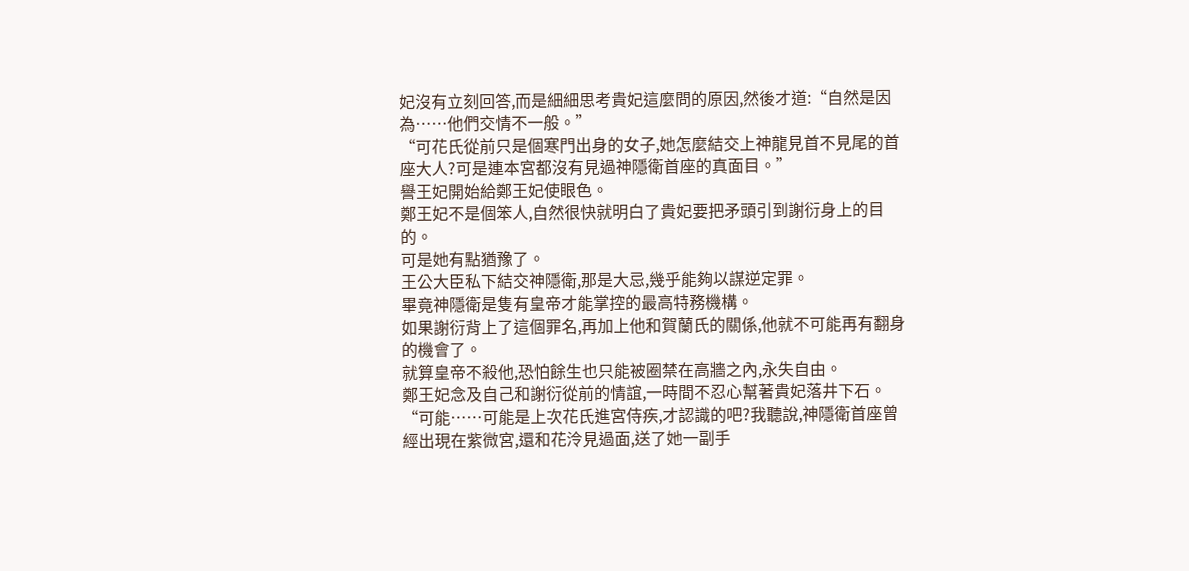妃沒有立刻回答,而是細細思考貴妃這麼問的原因,然後才道:“自然是因為……他們交情不一般。”
“可花氏從前只是個寒門出身的女子,她怎麼結交上神龍見首不見尾的首座大人?可是連本宮都沒有見過神隱衛首座的真面目。”
譽王妃開始給鄭王妃使眼色。
鄭王妃不是個笨人,自然很快就明白了貴妃要把矛頭引到謝衍身上的目的。
可是她有點猶豫了。
王公大臣私下結交神隱衛,那是大忌,幾乎能夠以謀逆定罪。
畢竟神隱衛是隻有皇帝才能掌控的最高特務機構。
如果謝衍背上了這個罪名,再加上他和賀蘭氏的關係,他就不可能再有翻身的機會了。
就算皇帝不殺他,恐怕餘生也只能被圈禁在高牆之內,永失自由。
鄭王妃念及自己和謝衍從前的情誼,一時間不忍心幫著貴妃落井下石。
“可能……可能是上次花氏進宮侍疾,才認識的吧?我聽說,神隱衛首座曾經出現在紫微宮,還和花泠見過面,送了她一副手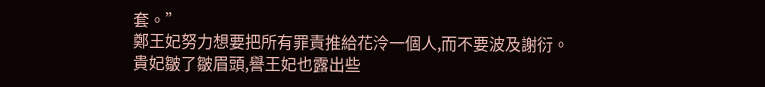套。”
鄭王妃努力想要把所有罪責推給花泠一個人,而不要波及謝衍。
貴妃皺了皺眉頭,譽王妃也露出些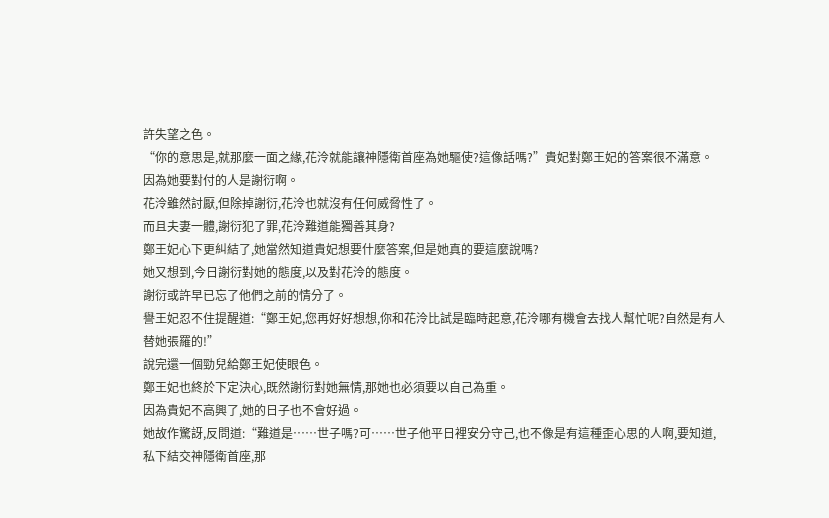許失望之色。
“你的意思是,就那麼一面之緣,花泠就能讓神隱衛首座為她驅使?這像話嗎?”貴妃對鄭王妃的答案很不滿意。
因為她要對付的人是謝衍啊。
花泠雖然討厭,但除掉謝衍,花泠也就沒有任何威脅性了。
而且夫妻一體,謝衍犯了罪,花泠難道能獨善其身?
鄭王妃心下更糾結了,她當然知道貴妃想要什麼答案,但是她真的要這麼說嗎?
她又想到,今日謝衍對她的態度,以及對花泠的態度。
謝衍或許早已忘了他們之前的情分了。
譽王妃忍不住提醒道:“鄭王妃,您再好好想想,你和花泠比試是臨時起意,花泠哪有機會去找人幫忙呢?自然是有人替她張羅的!”
說完還一個勁兒給鄭王妃使眼色。
鄭王妃也終於下定決心,既然謝衍對她無情,那她也必須要以自己為重。
因為貴妃不高興了,她的日子也不會好過。
她故作驚訝,反問道:“難道是……世子嗎?可……世子他平日裡安分守己,也不像是有這種歪心思的人啊,要知道,私下結交神隱衛首座,那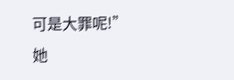可是大罪呢!”
她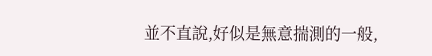並不直說,好似是無意揣測的一般,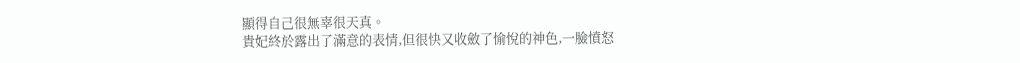顯得自己很無辜很天真。
貴妃終於露出了滿意的表情,但很快又收斂了愉悅的神色,一臉憤怒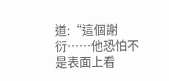道:“這個謝衍……他恐怕不是表面上看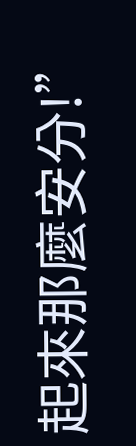起來那麼安分!”